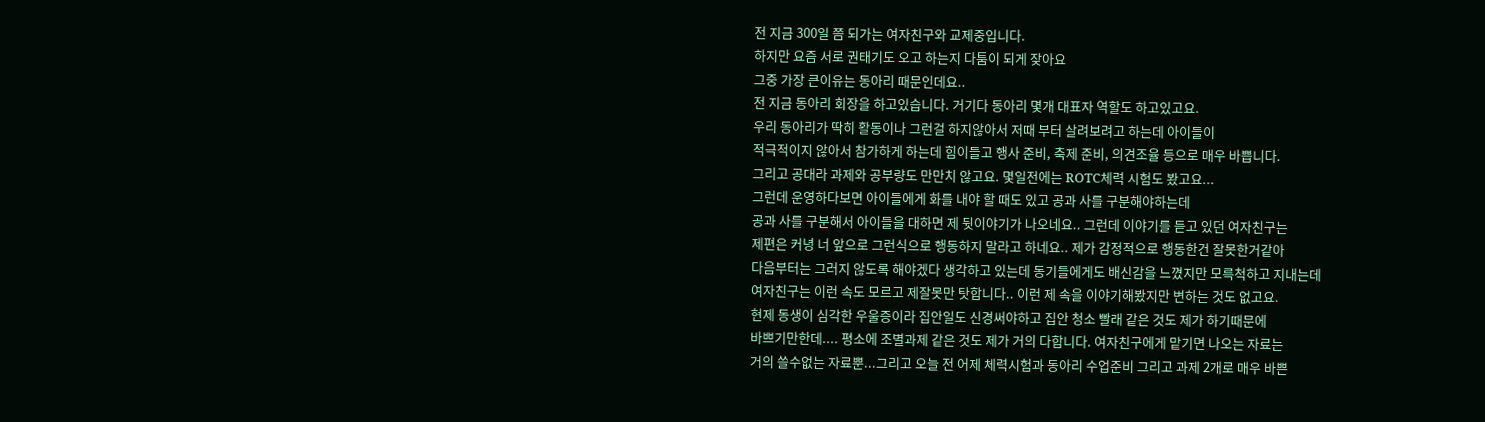전 지금 300일 쯤 되가는 여자친구와 교제중입니다.
하지만 요즘 서로 권태기도 오고 하는지 다툼이 되게 잦아요
그중 가장 큰이유는 동아리 때문인데요..
전 지금 동아리 회장을 하고있습니다. 거기다 동아리 몇개 대표자 역할도 하고있고요.
우리 동아리가 딱히 활동이나 그런걸 하지않아서 저때 부터 살려보려고 하는데 아이들이
적극적이지 않아서 참가하게 하는데 힘이들고 행사 준비, 축제 준비, 의견조율 등으로 매우 바쁩니다.
그리고 공대라 과제와 공부량도 만만치 않고요. 몇일전에는 ROTC체력 시험도 봤고요...
그런데 운영하다보면 아이들에게 화를 내야 할 때도 있고 공과 사를 구분해야하는데
공과 사를 구분해서 아이들을 대하면 제 뒷이야기가 나오네요.. 그런데 이야기를 듣고 있던 여자친구는
제편은 커녕 너 앞으로 그런식으로 행동하지 말라고 하네요.. 제가 감정적으로 행동한건 잘못한거같아
다음부터는 그러지 않도록 해야겠다 생각하고 있는데 동기들에게도 배신감을 느꼈지만 모륵척하고 지내는데
여자친구는 이런 속도 모르고 제잘못만 탓합니다.. 이런 제 속을 이야기해봤지만 변하는 것도 없고요.
현제 동생이 심각한 우울증이라 집안일도 신경써야하고 집안 청소 빨래 같은 것도 제가 하기때문에
바쁘기만한데.... 평소에 조별과제 같은 것도 제가 거의 다합니다. 여자친구에게 맡기면 나오는 자료는
거의 쓸수없는 자료뿐...그리고 오늘 전 어제 체력시험과 동아리 수업준비 그리고 과제 2개로 매우 바쁜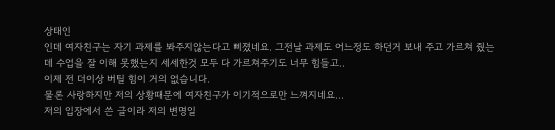상태인
인데 여자친구는 자기 과제를 봐주지않는다고 삐졌네요. 그전날 과제도 어느정도 하던거 보내 주고 가르쳐 줬는
데 수업을 잘 이해 못했는지 세세한것 모두 다 가르쳐주기도 너무 힘들고..
이제 전 더이상 버틸 힘이 거의 없습니다.
물론 사랑하지만 저의 상황때문에 여자친구가 이기적으로만 느껴지네요...
저의 입장에서 쓴 글이라 저의 변명일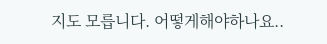지도 모릅니다. 어떻게해야하나요..